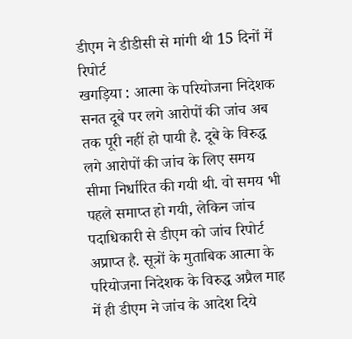डीएम ने डीडीसी से मांगी थी 15 दिनों में रिपोर्ट
खगड़िया : आत्मा के परियोजना निदेशक सनत दूबे पर लगे आरोपों की जांच अब तक पूरी नहीं हो पायी है. दूबे के विरुद्ध लगे आरोपों की जांच के लिए समय सीमा निर्धारित की गयी थी. वो समय भी पहले समाप्त हो गयी, लेकिन जांच पदाधिकारी से डीएम को जांच रिपोर्ट अप्राप्त है. सूत्रों के मुताबिक आत्मा के परियोजना निदेशक के विरुद्ध अप्रैल माह में ही डीएम ने जांच के आदेश दिये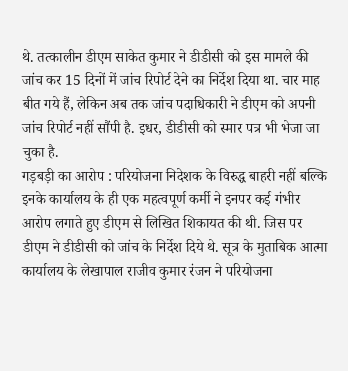थे. तत्कालीन डीएम साकेत कुमार ने डीडीसी को इस मामले की जांच कर 15 दिनों में जांच रिपोर्ट देने का निर्देश दिया था. चार माह बीत गये हैं, लेकिन अब तक जांच पदाधिकारी ने डीएम को अपनी जांच रिपोर्ट नहीं सौंपी है. इधर, डीडीसी को स्मार पत्र भी भेजा जा चुका है.
गड़बड़ी का आरोप : परियोजना निदेशक के विरुद्ध बाहरी नहीं बल्कि इनके कार्यालय के ही एक महत्वपूर्ण कर्मी ने इनपर कई गंभीर आरोप लगाते हुए डीएम से लिखित शिकायत की थी. जिस पर डीएम ने डीडीसी को जांच के निर्देश दिये थे. सूत्र के मुताबिक आत्मा कार्यालय के लेखापाल राजीव कुमार रंजन ने परियोजना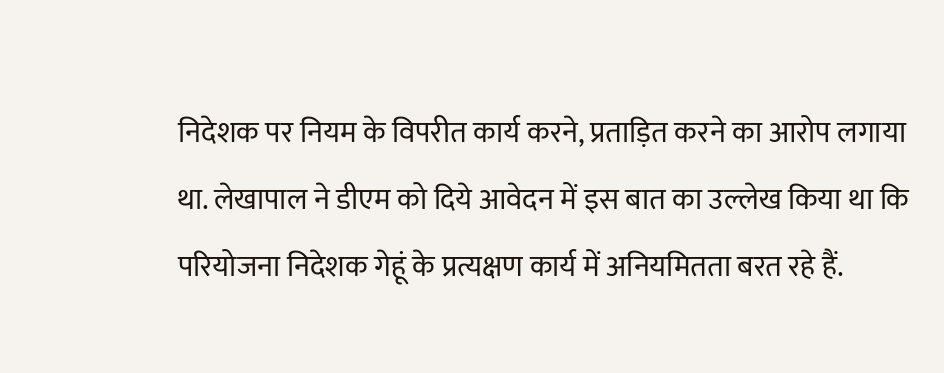निदेशक पर नियम के विपरीत कार्य करने, प्रताड़ित करने का आरोप लगाया था. लेखापाल ने डीएम को दिये आवेदन में इस बात का उल्लेख किया था कि परियोजना निदेशक गेहूं के प्रत्यक्षण कार्य में अनियमितता बरत रहे हैं.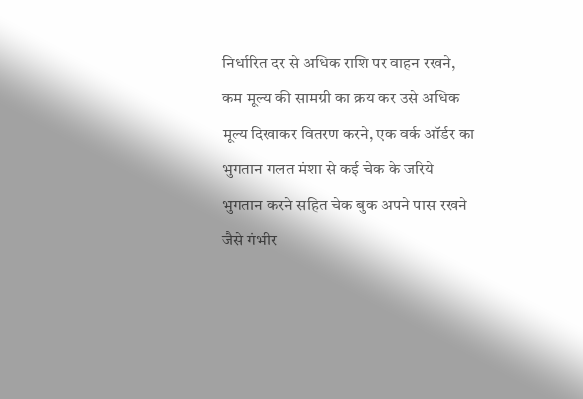निर्धारित दर से अधिक राशि पर वाहन रखने,
कम मूल्य की सामग्री का क्रय कर उसे अधिक मूल्य दिखाकर वितरण करने, एक वर्क ऑर्डर का भुगतान गलत मंशा से कई चेक के जरिये भुगतान करने सहित चेक बुक अपने पास रखने जैसे गंभीर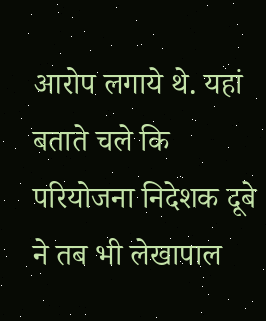आरोप लगाये थे. यहां बताते चले कि परियोजना निदेशक दूबे ने तब भी लेखापाल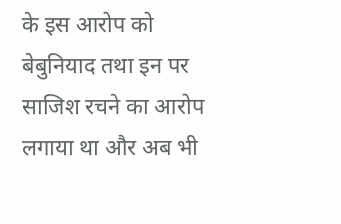के इस आरोप को बेबुनियाद तथा इन पर साजिश रचने का आरोप लगाया था और अब भी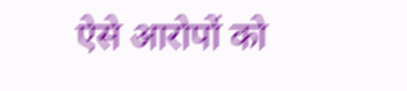ऐसे आरोपों को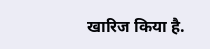खारिज किया है.